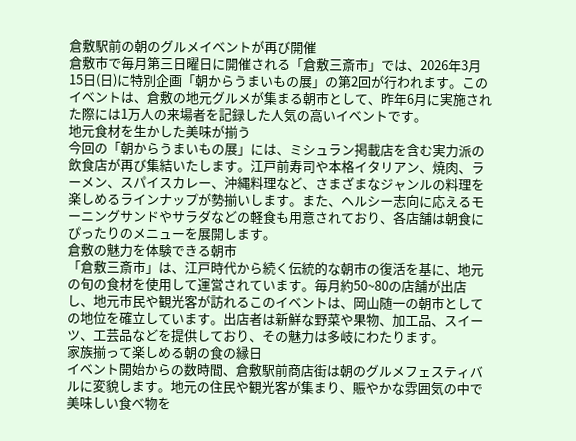倉敷駅前の朝のグルメイベントが再び開催
倉敷市で毎月第三日曜日に開催される「倉敷三斎市」では、2026年3月15日(日)に特別企画「朝からうまいもの展」の第2回が行われます。このイベントは、倉敷の地元グルメが集まる朝市として、昨年6月に実施された際には1万人の来場者を記録した人気の高いイベントです。
地元食材を生かした美味が揃う
今回の「朝からうまいもの展」には、ミシュラン掲載店を含む実力派の飲食店が再び集結いたします。江戸前寿司や本格イタリアン、焼肉、ラーメン、スパイスカレー、沖縄料理など、さまざまなジャンルの料理を楽しめるラインナップが勢揃いします。また、ヘルシー志向に応えるモーニングサンドやサラダなどの軽食も用意されており、各店舗は朝食にぴったりのメニューを展開します。
倉敷の魅力を体験できる朝市
「倉敷三斎市」は、江戸時代から続く伝統的な朝市の復活を基に、地元の旬の食材を使用して運営されています。毎月約50~80の店舗が出店し、地元市民や観光客が訪れるこのイベントは、岡山随一の朝市としての地位を確立しています。出店者は新鮮な野菜や果物、加工品、スイーツ、工芸品などを提供しており、その魅力は多岐にわたります。
家族揃って楽しめる朝の食の縁日
イベント開始からの数時間、倉敷駅前商店街は朝のグルメフェスティバルに変貌します。地元の住民や観光客が集まり、賑やかな雰囲気の中で美味しい食べ物を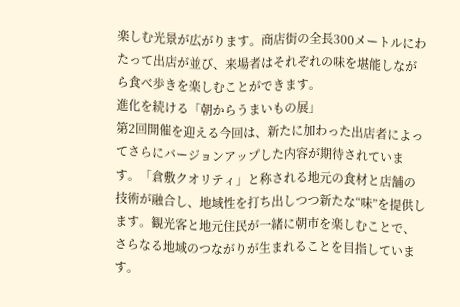楽しむ光景が広がります。商店街の全長300メートルにわたって出店が並び、来場者はそれぞれの味を堪能しながら食べ歩きを楽しむことができます。
進化を続ける「朝からうまいもの展」
第2回開催を迎える今回は、新たに加わった出店者によってさらにバージョンアップした内容が期待されています。「倉敷クオリティ」と称される地元の食材と店舗の技術が融合し、地域性を打ち出しつつ新たな“味”を提供します。観光客と地元住民が一緒に朝市を楽しむことで、さらなる地域のつながりが生まれることを目指しています。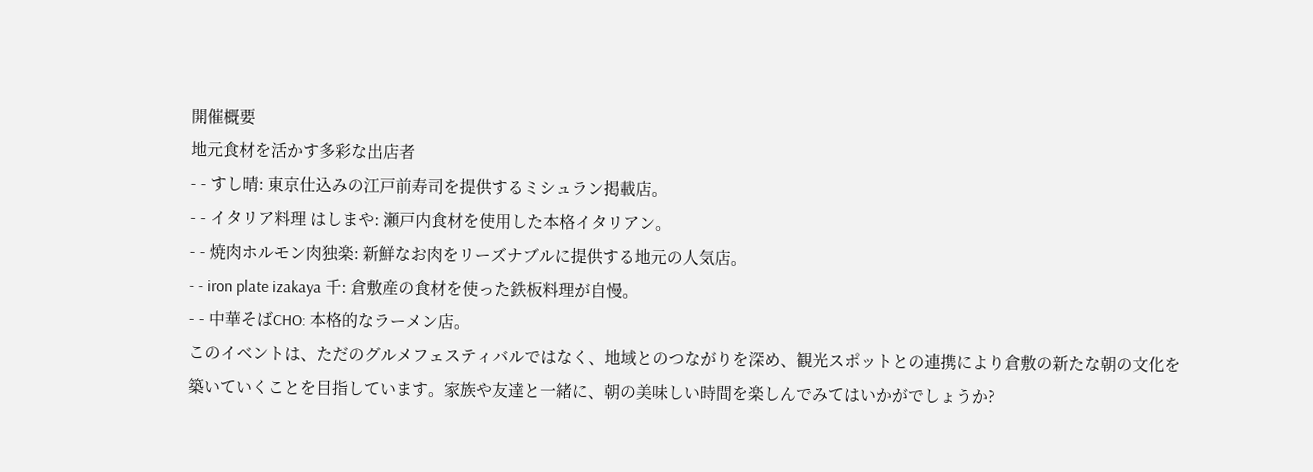開催概要
地元食材を活かす多彩な出店者
- - すし晴: 東京仕込みの江戸前寿司を提供するミシュラン掲載店。
- - イタリア料理 はしまや: 瀬戸内食材を使用した本格イタリアン。
- - 焼肉ホルモン肉独楽: 新鮮なお肉をリーズナブルに提供する地元の人気店。
- - iron plate izakaya 千: 倉敷産の食材を使った鉄板料理が自慢。
- - 中華そばCHO: 本格的なラーメン店。
このイベントは、ただのグルメフェスティバルではなく、地域とのつながりを深め、観光スポットとの連携により倉敷の新たな朝の文化を築いていくことを目指しています。家族や友達と一緒に、朝の美味しい時間を楽しんでみてはいかがでしょうか?